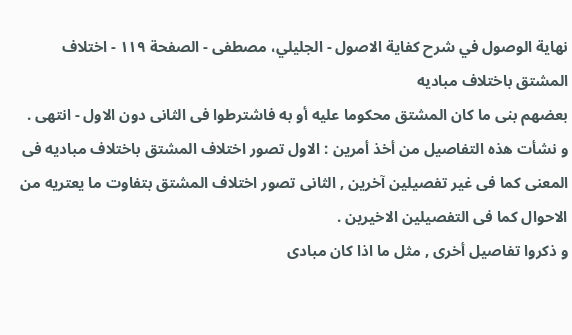نهاية الوصول في شرح کفاية الاصول - الجلیلي، مصطفی - الصفحة ١١٩ - اختلاف المشتق باختلاف مباديه
بعضهم بنى ما كان المشتق محكوما عليه أو به فاشترطوا فى الثانى دون الاول - انتهى .
و نشأت هذه التفاصيل من أخذ أمرين : الاول تصور اختلاف المشتق باختلاف مباديه فى المعنى كما فى غير تفصيلين آخرين , الثانى تصور اختلاف المشتق بتفاوت ما يعتريه من الاحوال كما فى التفصيلين الاخيرين .
و ذكروا تفاصيل أخرى , مثل ما اذا كان مبادى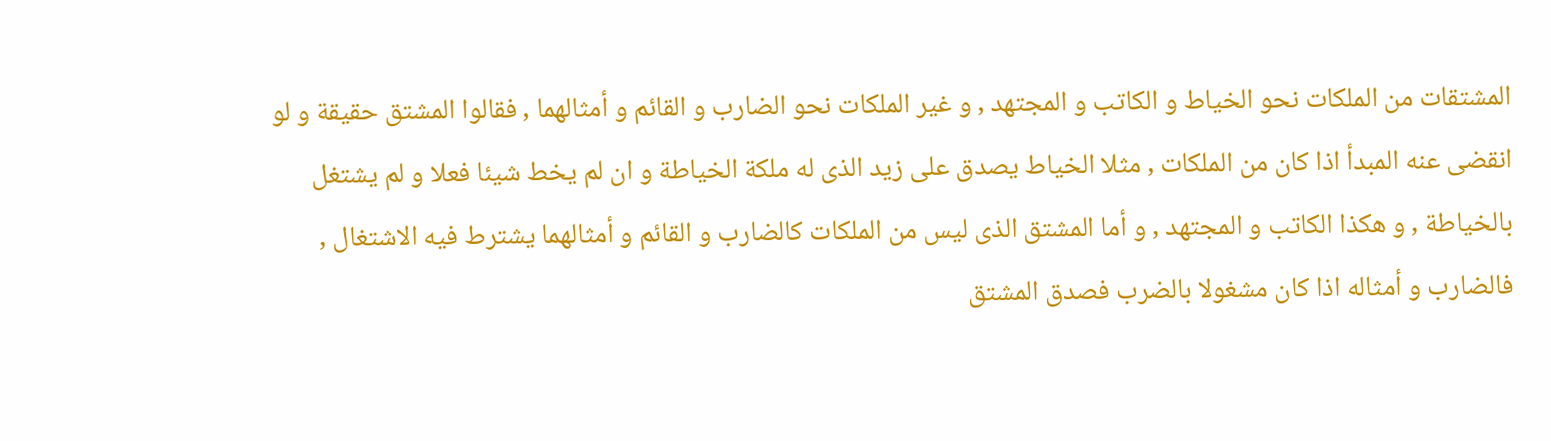المشتقات من الملكات نحو الخياط و الكاتب و المجتهد , و غير الملكات نحو الضارب و القائم و أمثالهما , فقالوا المشتق حقيقة و لو انقضى عنه المبدأ اذا كان من الملكات , مثلا الخياط يصدق على زيد الذى له ملكة الخياطة و ان لم يخط شيئا فعلا و لم يشتغل بالخياطة , و هكذا الكاتب و المجتهد , و أما المشتق الذى ليس من الملكات كالضارب و القائم و أمثالهما يشترط فيه الاشتغال , فالضارب و أمثاله اذا كان مشغولا بالضرب فصدق المشتق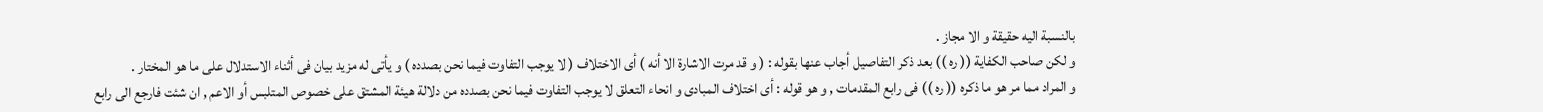بالنسبة اليه حقيقة و الا مجاز .
و لكن صاحب الكفاية (( ره )) بعد ذكر التفاصيل أجاب عنها بقوله : ( و قد مرت الاشارة الا أنه ) أى الاختلاف ( لا يوجب التفاوت فيما نحن بصدده ) و يأتى له مزيد بيان فى أثناء الاستدلال على ما هو المختار .
و المراد مما مر هو ما ذكره (( ره )) فى رابع المقدمات , و هو قوله : أى اختلاف المبادى و انحاء التعلق لا يوجب التفاوت فيما نحن بصدده من دلالة هيئة المشتق على خصوص المتلبس أو الاعم , ان شئت فارجع الى رابع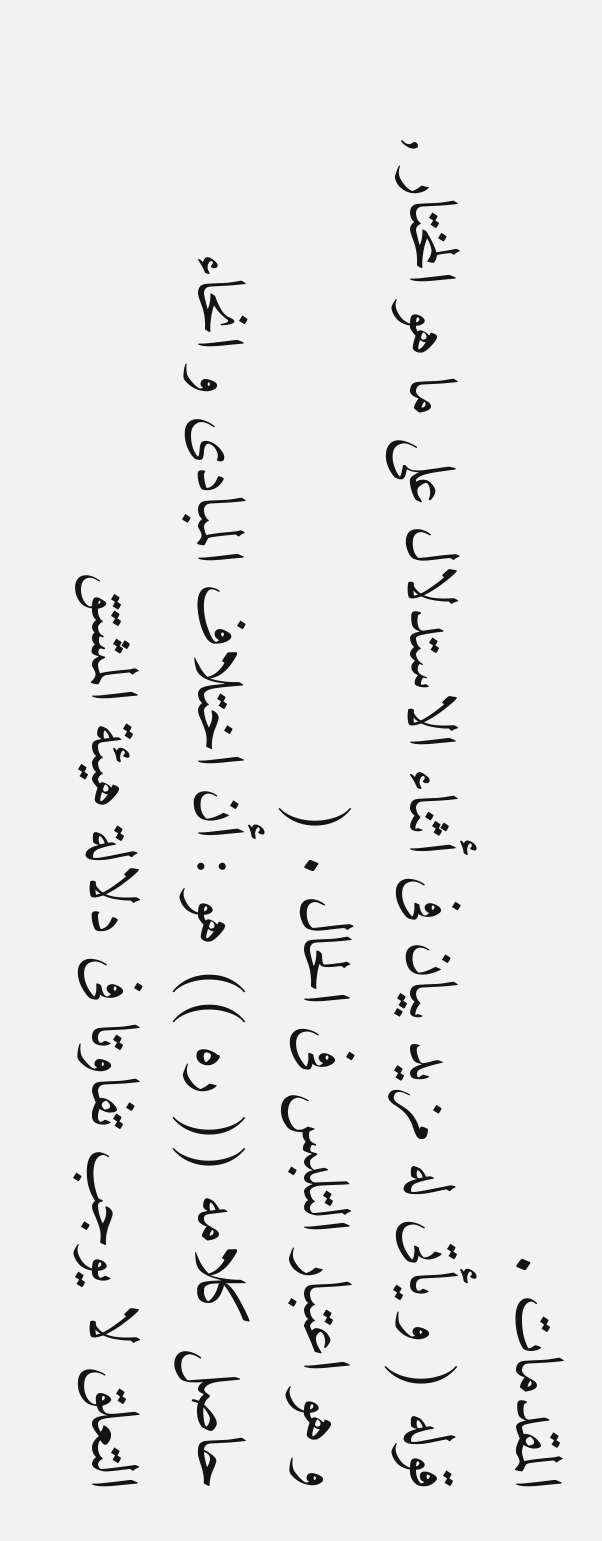المقدمات .
قوله ( و يأتى له مزيد بيان فى أثناء الاستدلال على ما هو المختار , و هو اعتبار التلبس فى الحال . (
حاصل كلامه (( ره )) هو : أن اختلاف المبادى و انحاء التعلق لا يوجب تفاوتا فى دلالة هيئة المشتق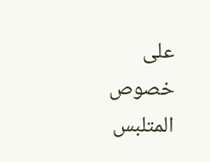على خصوص المتلبس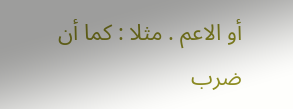أو الاعم . مثلا : كما أن ضرب